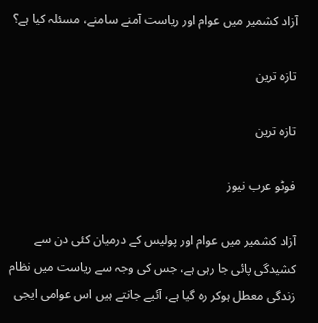آزاد کشمیر میں عوام اور ریاست آمنے سامنے، مسئلہ کیا ہے؟

تازہ ترین

تازہ ترین

فوٹو عرب نیوز

آزاد کشمیر میں عوام اور پولیس کے درمیان کئی دن سے کشیدگی پائی جا رہی ہے، جس کی وجہ سے ریاست میں نظام زندگی معطل ہوکر رہ گیا ہے، آئیے جانتے ہیں اس عوامی ایجی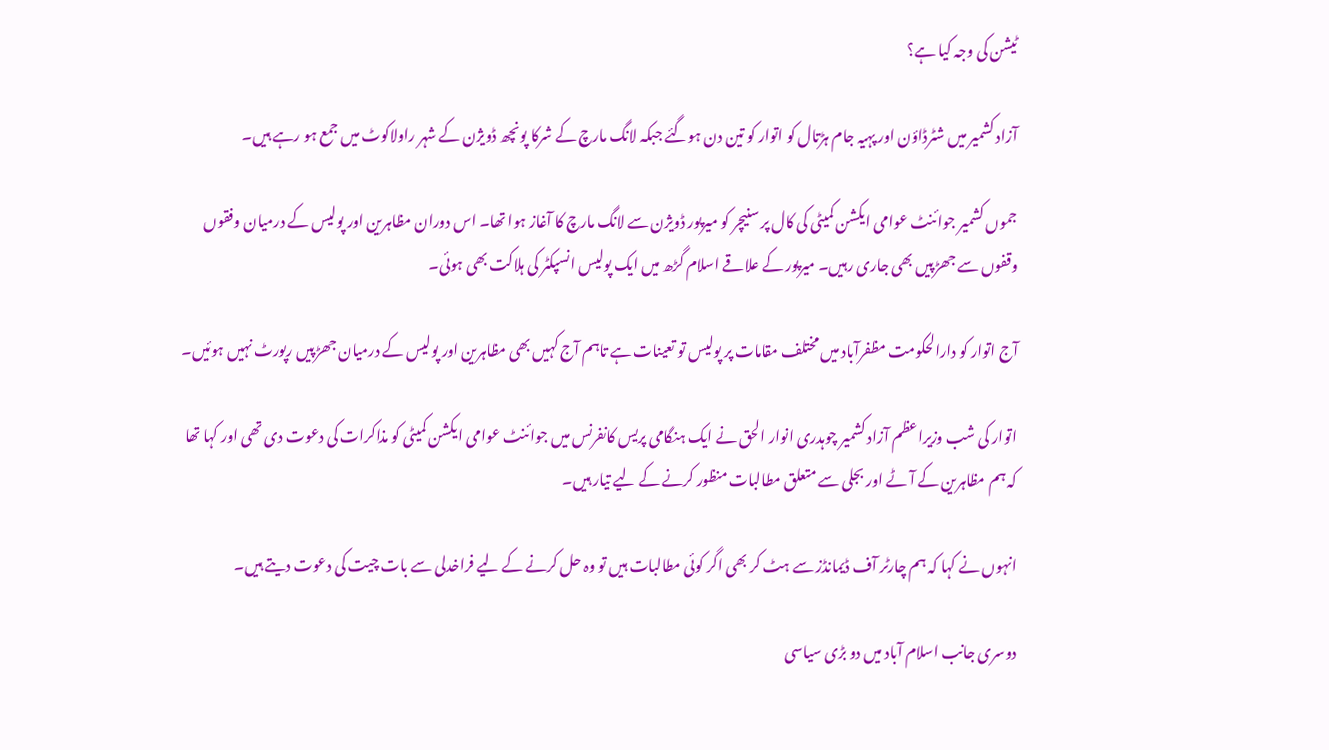ٹیشن کی وجہ کیا ہے؟

آزاد کشمیر میں شٹرڈاؤن اور پہیہ جام ہڑتال کو اتوار کو تین دن ہوگئے جبکہ لانگ مارچ کے شرکا پونچھ ڈویژن کے شہر راولاکوٹ میں جمع ہو رہے ہیں۔

جموں کشمیر جوائنٹ عوامی ایکشن کمیٹی کی کال پر سنیچر کو میرپور ڈویژن سے لانگ مارچ کا آغاز ہوا تھا۔ اس دوران مظاہرین اور پولیس کے درمیان وفقوں وقفوں سے جھڑپیں بھی جاری رہیں۔ میرپور کے علاقے اسلام گڑھ میں ایک پولیس انسپکٹر کی ہلاکت بھی ہوئی۔

آج اتوار کو دارالحکومت مظفرآباد میں مختلف مقامات پر پولیس تو تعینات ہے تاہم آج کہیں بھی مظاہرین اور پولیس کے درمیان جھڑپیں رپورٹ نہیں ہوئیں۔

اتوار کی شب وزیراعظم آزاد کشمیر چوہدری انوار الحق نے ایک ہنگامی پریس کانفرنس میں جوائنٹ عوامی ایکشن کمیٹی کو مذاکرات کی دعوت دی تھی اور کہا تھا کہ ہم مظاہرین کے آٹے اور بجلی سے متعلق مطالبات منظور کرنے کے لیے تیار ہیں۔

انہوں نے کہا کہ ہم چارٹر آف ڈیمانڈز سے ہٹ کر بھی اگر کوئی مطالبات ہیں تو وہ حل کرنے کے لیے فراخدلی سے بات چیت کی دعوت دیتے ہیں۔

دوسری جانب اسلام آباد میں دو بڑی سیاسی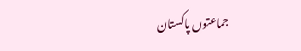جماعتوں پاکستان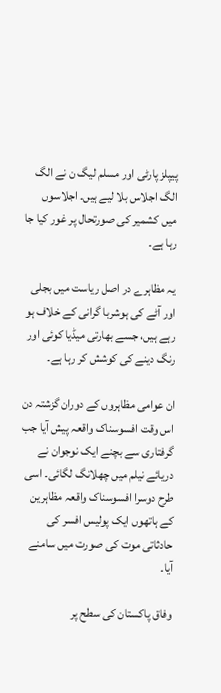پیپلز پارٹی اور مسلم لیگ ن نے الگ الگ اجلاس بلا لیے ہیں۔ اجلاسوں میں کشمیر کی صورتحال پر غور کیا جا رہا ہے۔

یہ مظاہرے در اصل ریاست میں بجلی اور آٹے کی ہوشربا گرانی کے خلاف ہو رہے ہیں، جسے بھارتی میڈیا کوئی اور رنگ دینے کی کوشش کر رہا ہے۔

ان عوامی مظاہروں کے دوران گزشتہ دن اس وقت افسوسناک واقعہ پیش آیا جب گرفتاری سے بچنے ایک نوجوان نے دریائے نیلم میں چھلانگ لگائی۔ اسی طرح دوسرا افسوسناک واقعہ مظاہرین کے ہاتھوں ایک پولیس افسر کی حادثاتی موت کی صورت میں سامنے آیا۔

وفاق پاکستان کی سطح پر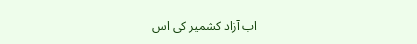اب آزاد کشمیر کی اس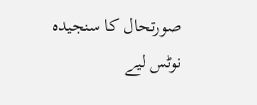صورتحال کا سنجیدہ نوٹس لیے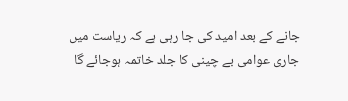جانے کے بعد امید کی جا رہی ہے کہ ریاست میں جاری عوامی بے چینی کا جلد خاتمہ ہوجائے گا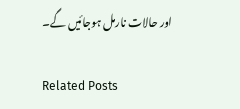اور حالات نارمل ہوجائیں گے۔

Related Posts